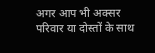अगर आप भी अक्सर परिवार या दोस्तों के साथ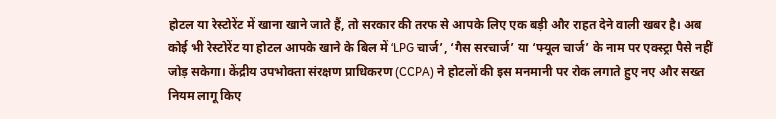होटल या रेस्टोरेंट में खाना खाने जाते हैं, तो सरकार की तरफ से आपके लिए एक बड़ी और राहत देने वाली खबर है। अब कोई भी रेस्टोरेंट या होटल आपके खाने के बिल में ‘LPG चार्ज’, ‘गैस सरचार्ज’ या ‘फ्यूल चार्ज’ के नाम पर एक्स्ट्रा पैसे नहीं जोड़ सकेगा। केंद्रीय उपभोक्ता संरक्षण प्राधिकरण (CCPA) ने होटलों की इस मनमानी पर रोक लगाते हुए नए और सख्त नियम लागू किए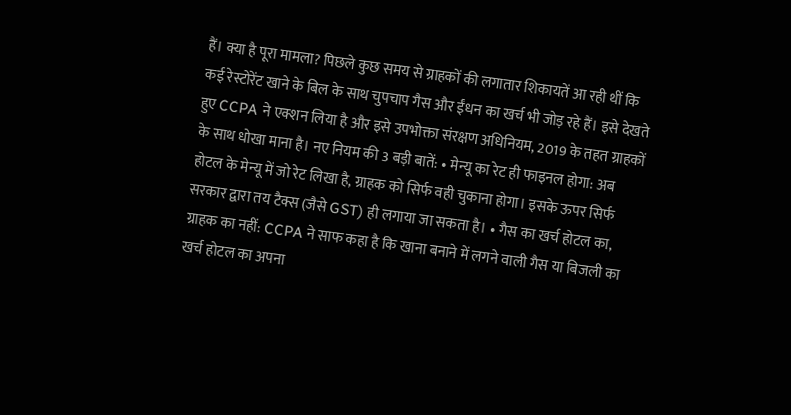हैं। क्या है पूरा मामला? पिछले कुछ समय से ग्राहकों की लगातार शिकायतें आ रही थीं कि कई रेस्टोरेंट खाने के बिल के साथ चुपचाप गैस और ईंधन का खर्च भी जोड़ रहे हैं। इसे देखते हुए CCPA ने एक्शन लिया है और इसे उपभोक्ता संरक्षण अधिनियम, 2019 के तहत ग्राहकों के साथ धोखा माना है। नए नियम की 3 बड़ी बातें: • मेन्यू का रेट ही फाइनल होगा: अब होटल के मेन्यू में जो रेट लिखा है, ग्राहक को सिर्फ वही चुकाना होगा। इसके ऊपर सिर्फ सरकार द्वारा तय टैक्स (जैसे GST) ही लगाया जा सकता है। • गैस का खर्च होटल का, ग्राहक का नहीं: CCPA ने साफ कहा है कि खाना बनाने में लगने वाली गैस या बिजली का खर्च होटल का अपना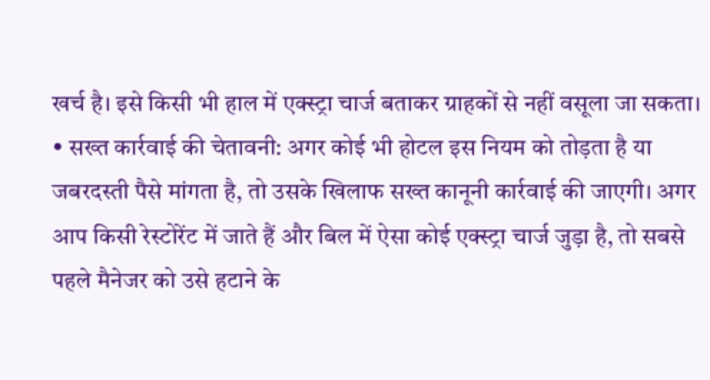खर्च है। इसे किसी भी हाल में एक्स्ट्रा चार्ज बताकर ग्राहकों से नहीं वसूला जा सकता। • सख्त कार्रवाई की चेतावनी: अगर कोई भी होटल इस नियम को तोड़ता है या जबरदस्ती पैसे मांगता है, तो उसके खिलाफ सख्त कानूनी कार्रवाई की जाएगी। अगर आप किसी रेस्टोरेंट में जाते हैं और बिल में ऐसा कोई एक्स्ट्रा चार्ज जुड़ा है, तो सबसे पहले मैनेजर को उसे हटाने के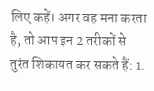लिए कहें। अगर वह मना करता है, तो आप इन 2 तरीकों से तुरंत शिकायत कर सकते हैं: 1.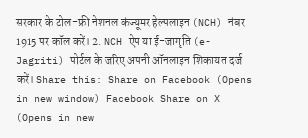सरकार के टोल-फ्री नेशनल कंज्यूमर हेल्पलाइन (NCH) नंबर 1915 पर कॉल करें। 2. NCH ऐप या ई-जागृति (e-Jagriti) पोर्टल के जरिए अपनी ऑनलाइन शिकायत दर्ज करें। Share this: Share on Facebook (Opens in new window) Facebook Share on X (Opens in new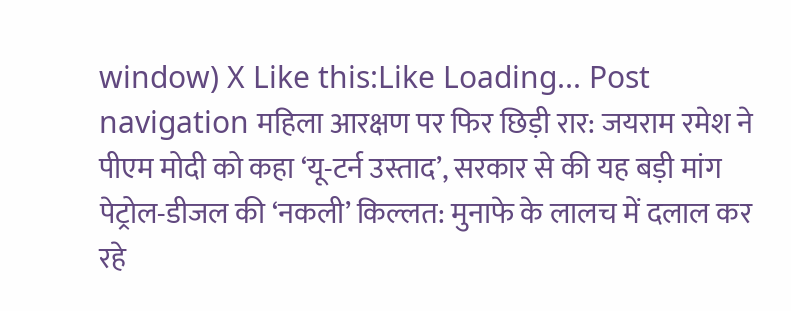window) X Like this:Like Loading... Post navigation महिला आरक्षण पर फिर छिड़ी रार: जयराम रमेश ने पीएम मोदी को कहा ‘यू-टर्न उस्ताद’, सरकार से की यह बड़ी मांग पेट्रोल-डीजल की ‘नकली’ किल्लत: मुनाफे के लालच में दलाल कर रहे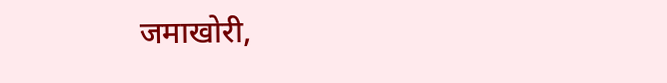जमाखोरी,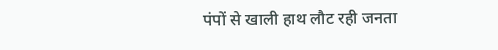पंपों से खाली हाथ लौट रही जनता